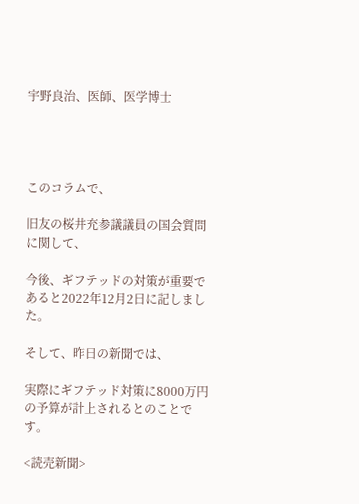宇野良治、医師、医学博士




このコラムで、

旧友の桜井充参議議員の国会質問に関して、

今後、ギフテッドの対策が重要であると2022年12月2日に記しました。

そして、昨日の新聞では、

実際にギフテッド対策に8000万円の予算が計上されるとのことです。

<読売新聞>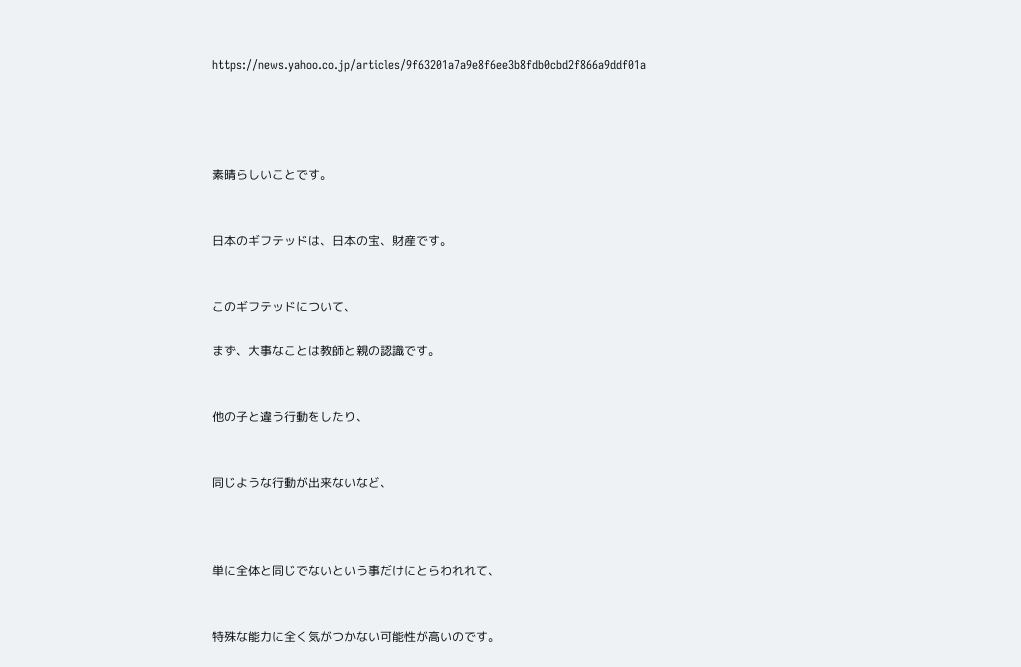https://news.yahoo.co.jp/articles/9f63201a7a9e8f6ee3b8fdb0cbd2f866a9ddf01a




素晴らしいことです。


日本のギフテッドは、日本の宝、財産です。


このギフテッドについて、

まず、大事なことは教師と親の認識です。


他の子と違う行動をしたり、


同じような行動が出来ないなど、



単に全体と同じでないという事だけにとらわれれて、


特殊な能力に全く気がつかない可能性が高いのです。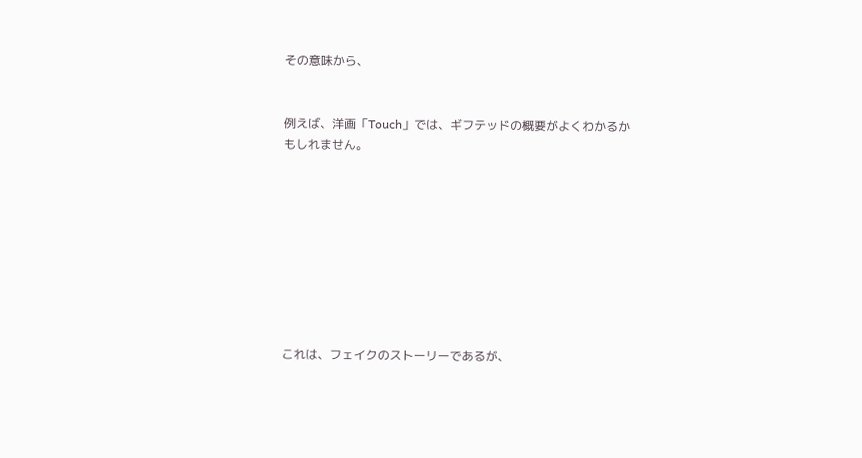その意味から、


例えば、洋画「Touch」では、ギフテッドの概要がよくわかるかもしれません。









これは、フェイクのストーリーであるが、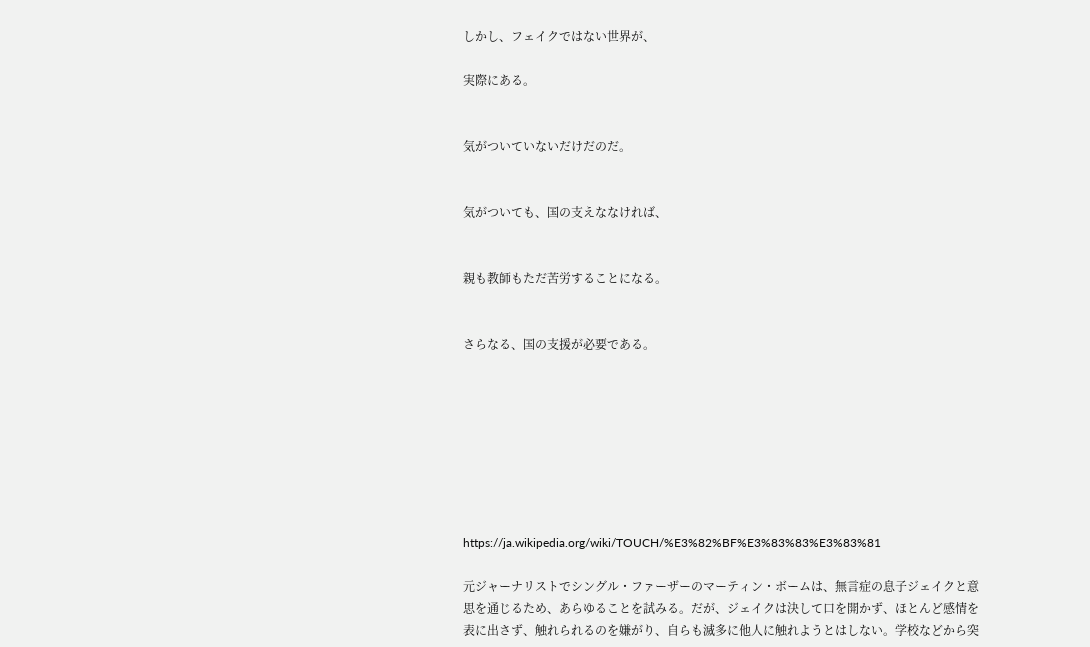しかし、フェイクではない世界が、

実際にある。


気がついていないだけだのだ。


気がついても、国の支えななければ、


親も教師もただ苦労することになる。


さらなる、国の支援が必要である。








https://ja.wikipedia.org/wiki/TOUCH/%E3%82%BF%E3%83%83%E3%83%81

元ジャーナリストでシングル・ファーザーのマーティン・ボームは、無言症の息子ジェイクと意思を通じるため、あらゆることを試みる。だが、ジェイクは決して口を開かず、ほとんど感情を表に出さず、触れられるのを嫌がり、自らも滅多に他人に触れようとはしない。学校などから突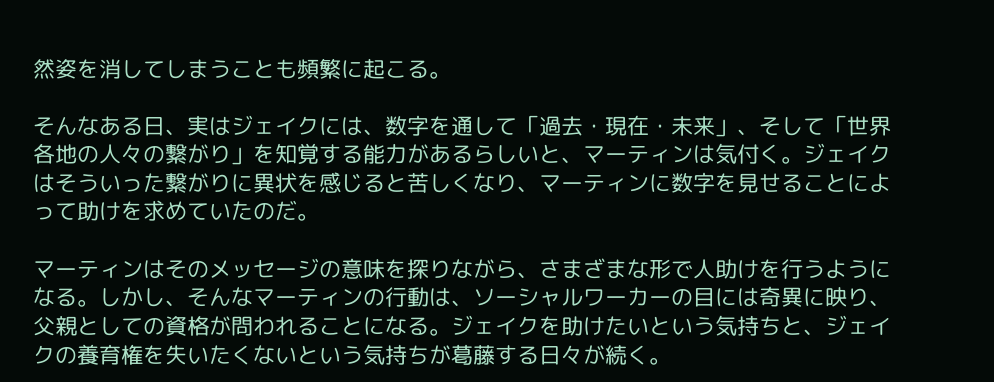然姿を消してしまうことも頻繁に起こる。

そんなある日、実はジェイクには、数字を通して「過去・現在・未来」、そして「世界各地の人々の繋がり」を知覚する能力があるらしいと、マーティンは気付く。ジェイクはそういった繋がりに異状を感じると苦しくなり、マーティンに数字を見せることによって助けを求めていたのだ。

マーティンはそのメッセージの意味を探りながら、さまざまな形で人助けを行うようになる。しかし、そんなマーティンの行動は、ソーシャルワーカーの目には奇異に映り、父親としての資格が問われることになる。ジェイクを助けたいという気持ちと、ジェイクの養育権を失いたくないという気持ちが葛藤する日々が続く。